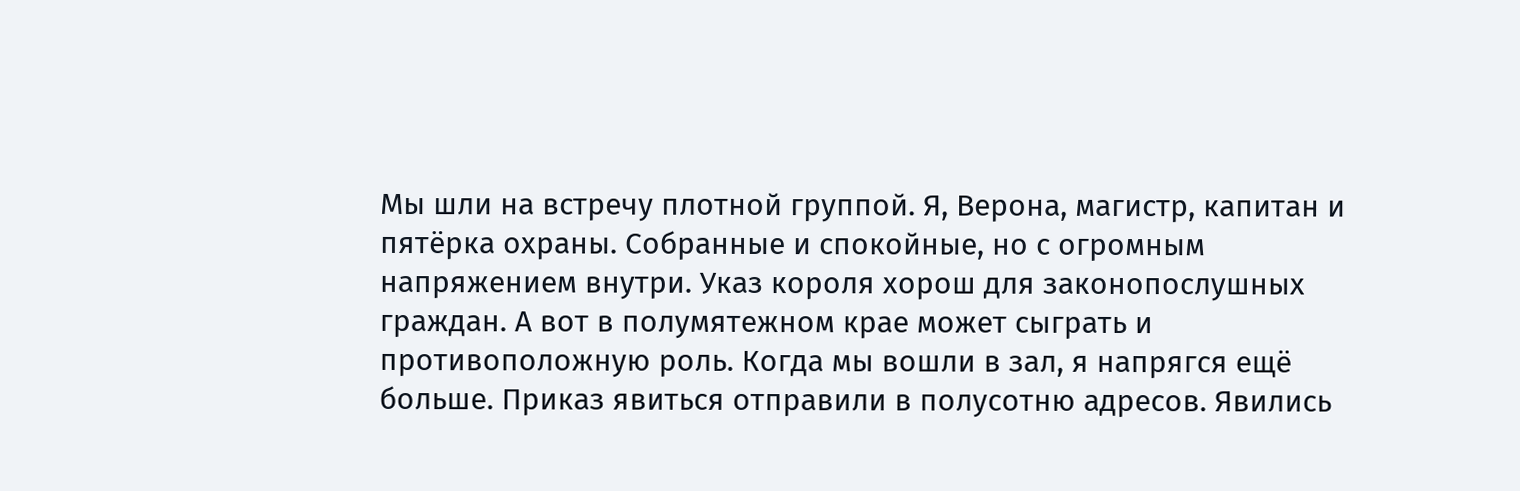Мы шли на встречу плотной группой. Я, Верона, магистр, капитан и пятёрка охраны. Собранные и спокойные, но с огромным напряжением внутри. Указ короля хорош для законопослушных граждан. А вот в полумятежном крае может сыграть и противоположную роль. Когда мы вошли в зал, я напрягся ещё больше. Приказ явиться отправили в полусотню адресов. Явились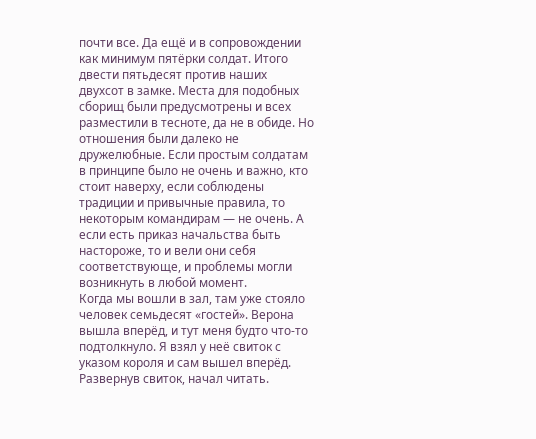почти все. Да ещё и в сопровождении как минимум пятёрки солдат. Итого двести пятьдесят против наших двухсот в замке. Места для подобных сборищ были предусмотрены и всех разместили в тесноте, да не в обиде. Но отношения были далеко не дружелюбные. Если простым солдатам в принципе было не очень и важно, кто стоит наверху, если соблюдены традиции и привычные правила, то некоторым командирам — не очень. А если есть приказ начальства быть настороже, то и вели они себя соответствующе, и проблемы могли возникнуть в любой момент.
Когда мы вошли в зал, там уже стояло человек семьдесят «гостей». Верона вышла вперёд, и тут меня будто что-то подтолкнуло. Я взял у неё свиток с указом короля и сам вышел вперёд. Развернув свиток, начал читать.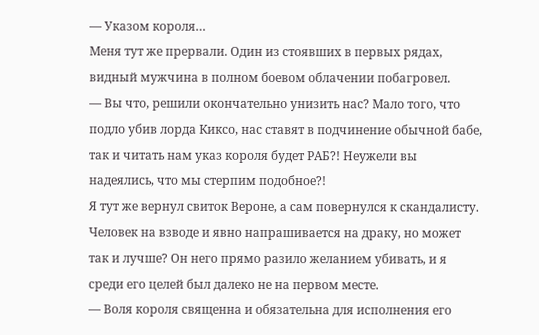— Указом короля…
Меня тут же прервали. Один из стоявших в первых рядах, видный мужчина в полном боевом облачении побагровел.
— Вы что, решили окончательно унизить нас? Мало того, что подло убив лорда Киксо, нас ставят в подчинение обычной бабе, так и читать нам указ короля будет РАБ?! Неужели вы надеялись, что мы стерпим подобное?!
Я тут же вернул свиток Вероне, а сам повернулся к скандалисту. Человек на взводе и явно напрашивается на драку, но может так и лучше? Он него прямо разило желанием убивать, и я среди его целей был далеко не на первом месте.
— Воля короля священна и обязательна для исполнения его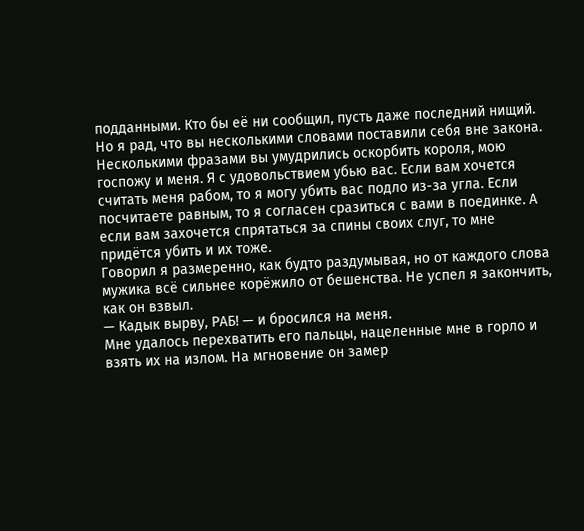подданными. Кто бы её ни сообщил, пусть даже последний нищий. Но я рад, что вы несколькими словами поставили себя вне закона. Несколькими фразами вы умудрились оскорбить короля, мою госпожу и меня. Я с удовольствием убью вас. Если вам хочется считать меня рабом, то я могу убить вас подло из-за угла. Если посчитаете равным, то я согласен сразиться с вами в поединке. А если вам захочется спрятаться за спины своих слуг, то мне придётся убить и их тоже.
Говорил я размеренно, как будто раздумывая, но от каждого слова мужика всё сильнее корёжило от бешенства. Не успел я закончить, как он взвыл.
— Кадык вырву, РАБ! — и бросился на меня.
Мне удалось перехватить его пальцы, нацеленные мне в горло и взять их на излом. На мгновение он замер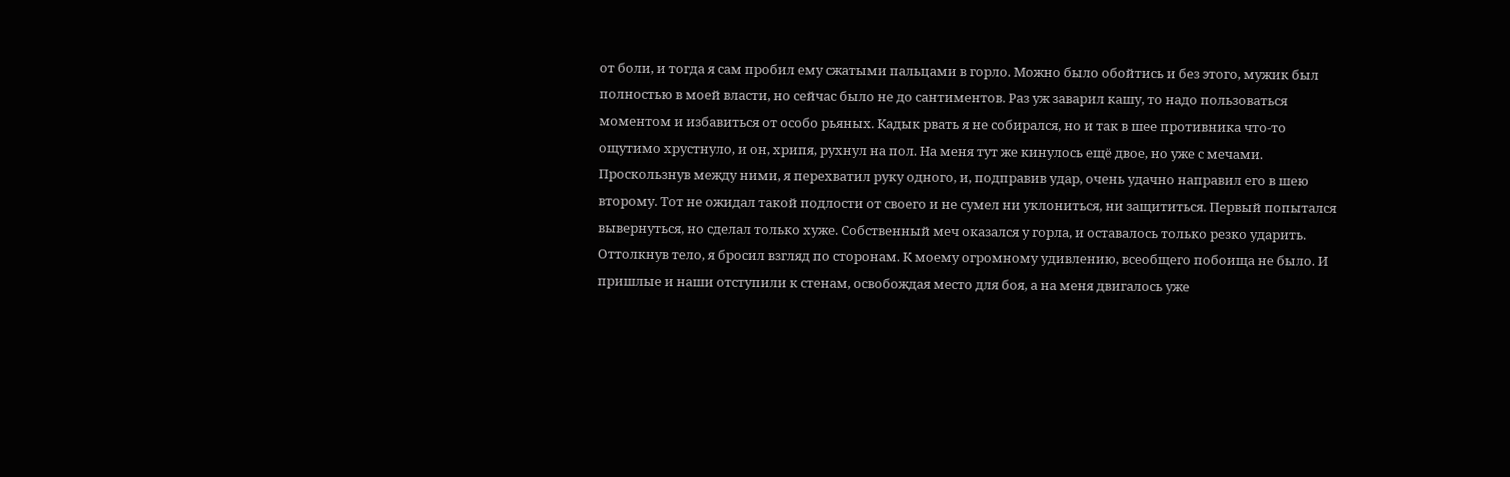от боли, и тогда я сам пробил ему сжатыми пальцами в горло. Можно было обойтись и без этого, мужик был полностью в моей власти, но сейчас было не до сантиментов. Раз уж заварил кашу, то надо пользоваться моментом и избавиться от особо рьяных. Кадык рвать я не собирался, но и так в шее противника что-то ощутимо хрустнуло, и он, хрипя, рухнул на пол. На меня тут же кинулось ещё двое, но уже с мечами. Проскользнув между ними, я перехватил руку одного, и, подправив удар, очень удачно направил его в шею второму. Тот не ожидал такой подлости от своего и не сумел ни уклониться, ни защититься. Первый попытался вывернуться, но сделал только хуже. Собственный меч оказался у горла, и оставалось только резко ударить.
Оттолкнув тело, я бросил взгляд по сторонам. К моему огромному удивлению, всеобщего побоища не было. И пришлые и наши отступили к стенам, освобождая место для боя, а на меня двигалось уже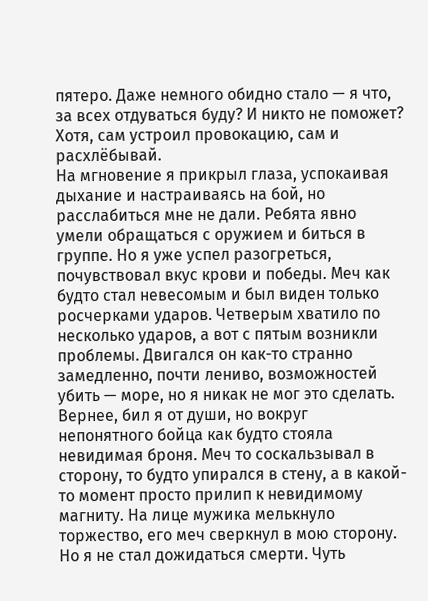пятеро. Даже немного обидно стало — я что, за всех отдуваться буду? И никто не поможет? Хотя, сам устроил провокацию, сам и расхлёбывай.
На мгновение я прикрыл глаза, успокаивая дыхание и настраиваясь на бой, но расслабиться мне не дали. Ребята явно умели обращаться с оружием и биться в группе. Но я уже успел разогреться, почувствовал вкус крови и победы. Меч как будто стал невесомым и был виден только росчерками ударов. Четверым хватило по несколько ударов, а вот с пятым возникли проблемы. Двигался он как-то странно замедленно, почти лениво, возможностей убить — море, но я никак не мог это сделать. Вернее, бил я от души, но вокруг непонятного бойца как будто стояла невидимая броня. Меч то соскальзывал в сторону, то будто упирался в стену, а в какой-то момент просто прилип к невидимому магниту. На лице мужика мелькнуло торжество, его меч сверкнул в мою сторону. Но я не стал дожидаться смерти. Чуть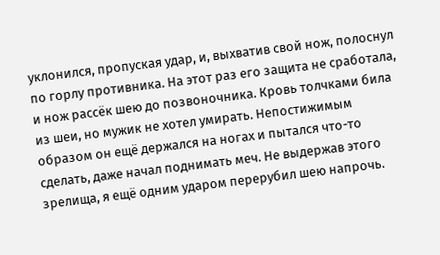уклонился, пропуская удар, и, выхватив свой нож, полоснул по горлу противника. На этот раз его защита не сработала, и нож рассёк шею до позвоночника. Кровь толчками била из шеи, но мужик не хотел умирать. Непостижимым образом он ещё держался на ногах и пытался что-то сделать, даже начал поднимать меч. Не выдержав этого зрелища, я ещё одним ударом перерубил шею напрочь.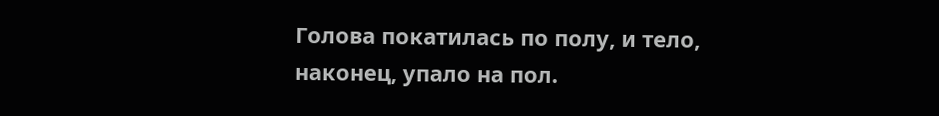Голова покатилась по полу, и тело, наконец, упало на пол.